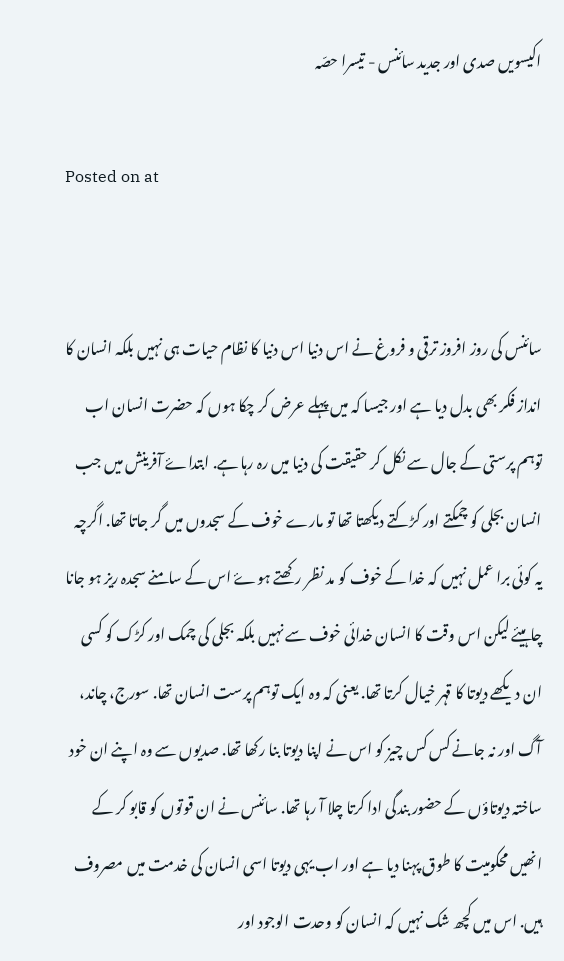اکیسویں صدی اور جدید سائنس - تیسرا حصّہ

Posted on at


سائنس کی روز افروز ترقی و فروغ نے اس دنیا اس دنیا کا نظام حیات ہی نہیں بلکہ انسان کا انداز فکر بھی بدل دیا ہے اور جیسا کہ میں پہلے عرض کر چکا ہوں کہ حضرت انسان اب توہم پرستی کے جال سے نکل کر حقیقت کی دنیا میں رہ رہا ہے. ابتداۓ آفرینش میں جب انسان بجلی کو چمکتے اور کڑکتے دیکھتا تھا تو مارے خوف کے سجدوں میں گر جاتا تھا. اگرچہ یہ کوئی برا عمل نہیں کہ خدا کے خوف کو مد نظر رکھتے ہوۓ اس کے سامنے سجدہ ریز ہو جانا چاہیئے لیکن اس وقت کا انسان خدائی خوف سے نہیں بلکہ بجلی کی چمک اور کڑک کو کسی ان دیکھے دیوتا کا قہر خیال کرتا تھا. یعنی کہ وہ ایک توہم پرست انسان تھا. سورج، چاند، آگ اور نہ جانے کس کس چیز کو اس نے اپنا دیوتا بنا رکھا تھا. صدیوں سے وہ اپنے ان خود ساختہ دیوتاؤں کے حضور بندگی ادا کرتا چلا آ رہا تھا. سائنس نے ان قوتوں کو قابو کر کے انھیں محکومیت کا طوق پہنا دیا ہے اور اب یہی دیوتا اسی انسان کی خدمت میں مصروف ہیں. اس میں کچھ شک نہیں کہ انسان کو وحدت الوجود اور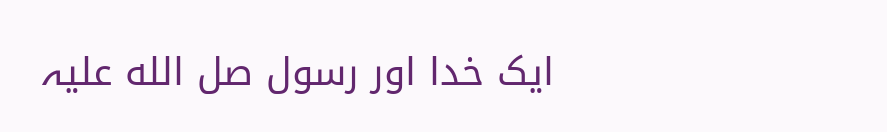ایک خدا اور رسول صل الله علیہ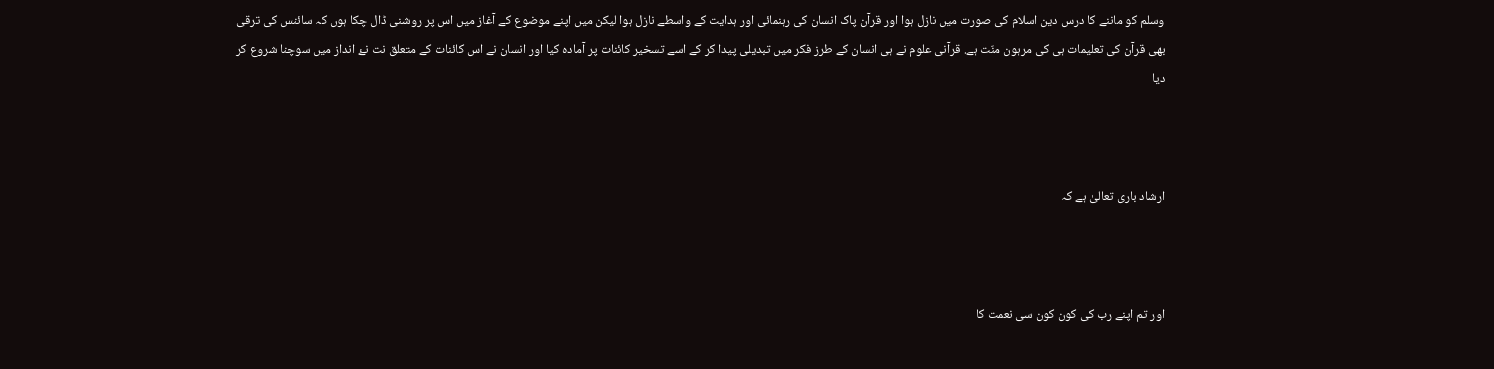وسلم کو ماننے کا درس دین اسلام کی صورت میں نازل ہوا اور قرآن پاک انسان کی رہنمائی اور ہدایت کے واسطے نازل ہوا لیکن میں اپنے موضوع کے آغاز میں اس پر روشنی ڈال چکا ہوں کہ سائنس کی ترقی بھی قرآن کی تعلیمات ہی کی مرہون منّت ہے. قرآنی علوم نے ہی انسان کے طرز فکر میں تبدیلی پیدا کر کے اسے تسخیر کائنات پر آمادہ کیا اور انسان نے اس کائنات کے متعلق نت نۓ انداز میں سوچنا شروع کر دیا



ارشاد باری تعالیٰ ہے کہ



اور تم اپنے رب کی کون کون سی نعمت کا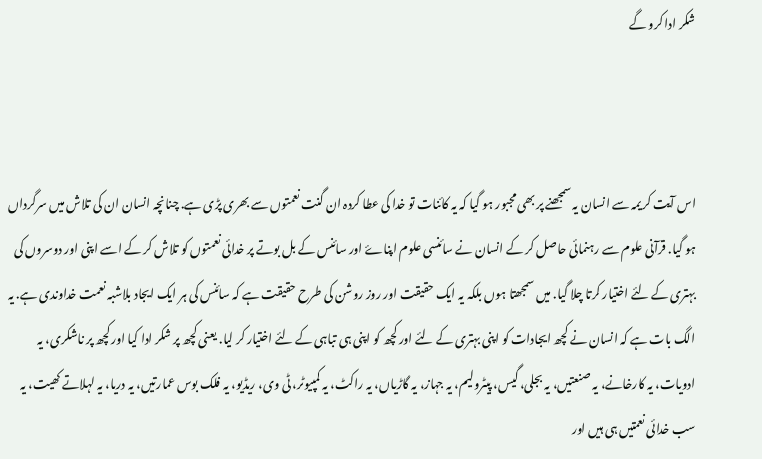شکر ادا کرو گے



اس آیت کریمہ سے انسان یہ سمجھنے پر بھی مجبور ہو گیا کہ یہ کائنات تو خدا کی عطا کردہ ان گنت نعمتوں سے بھری پڑی ہے. چنانچہ انسان ان کی تلاش میں سرگرداں ہو گیا. قرآنی علوم سے رہنمائی حاصل کر کے انسان نے سائنسی علوم اپناۓ اور سائنس کے بل بوتے پر خدائی نعمتوں کو تلاش کر کے اسے اپنی اور دوسروں کی بہتری کے لئے اختیار کرتا چلا گیا. میں سمجھتا ہوں بلکہ یہ ایک حقیقت اور روز روشن کی طرح حقیقت ہے کہ سائنس کی ہر ایک ایجاد بلاشبہ نعمت خداوندی ہے. یہ الگ بات ہے کہ انسان نے کچھ ایجادات کو اپنی بہتری کے لئے اور کچھ کو اپنی ہی تباہی کے لئے اختیار کر لیا. یعنی کچھ پر شکر ادا کیا اور کچھ پر ناشکری، یہ ادویات، یہ کارخانے، یہ صنعتیں، یہ بجلی، گیس، پیٹرولیم، یہ جہاز، یہ گاڑیاں، یہ راکٹ، یہ کمپیوٹر، ٹی وی، ریڈیو، یہ فلک بوس عمارتیں، یہ دریا، یہ لہلاتے کھیت، یہ سب خدائی نعمتیں ہی ہیں اور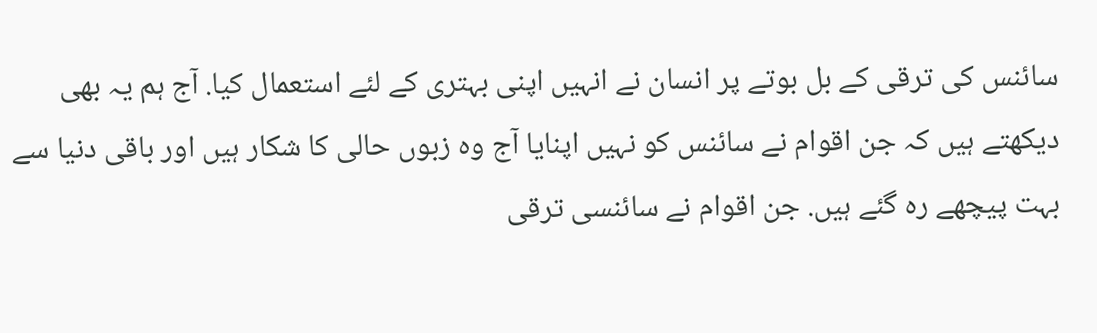سائنس کی ترقی کے بل بوتے پر انسان نے انہیں اپنی بہتری کے لئے استعمال کیا. آج ہم یہ بھی دیکھتے ہیں کہ جن اقوام نے سائنس کو نہیں اپنایا آج وہ زبوں حالی کا شکار ہیں اور باقی دنیا سے بہت پیچھے رہ گئے ہیں. جن اقوام نے سائنسی ترقی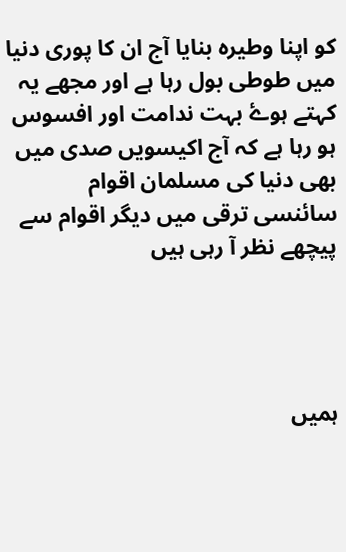کو اپنا وطیرہ بنایا آج ان کا پوری دنیا میں طوطی بول رہا ہے اور مجھے یہ کہتے ہوۓ بہت ندامت اور افسوس ہو رہا ہے کہ آج اکیسویں صدی میں بھی دنیا کی مسلمان اقوام سائنسی ترقی میں دیگر اقوام سے پیچھے نظر آ رہی ہیں




ہمیں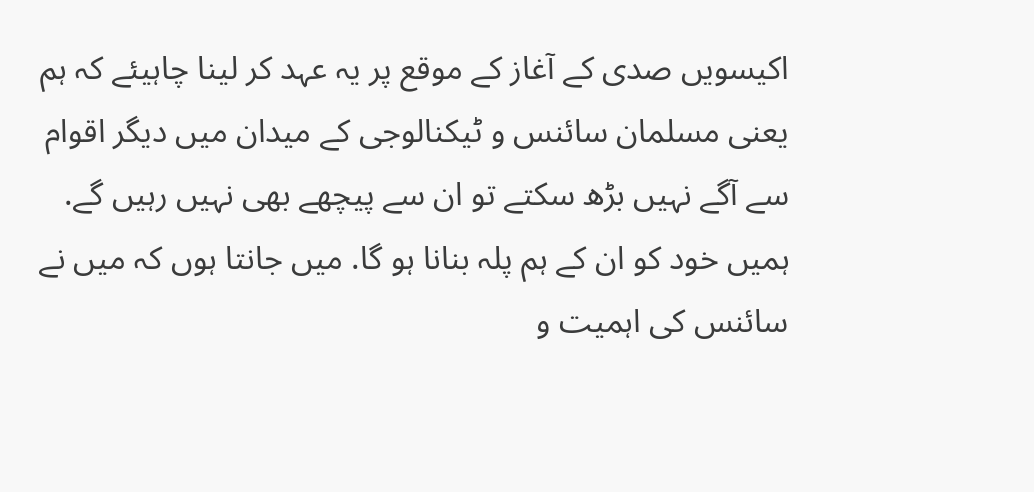اکیسویں صدی کے آغاز کے موقع پر یہ عہد کر لینا چاہیئے کہ ہم یعنی مسلمان سائنس و ٹیکنالوجی کے میدان میں دیگر اقوام سے آگے نہیں بڑھ سکتے تو ان سے پیچھے بھی نہیں رہیں گے. ہمیں خود کو ان کے ہم پلہ بنانا ہو گا. میں جانتا ہوں کہ میں نے سائنس کی اہمیت و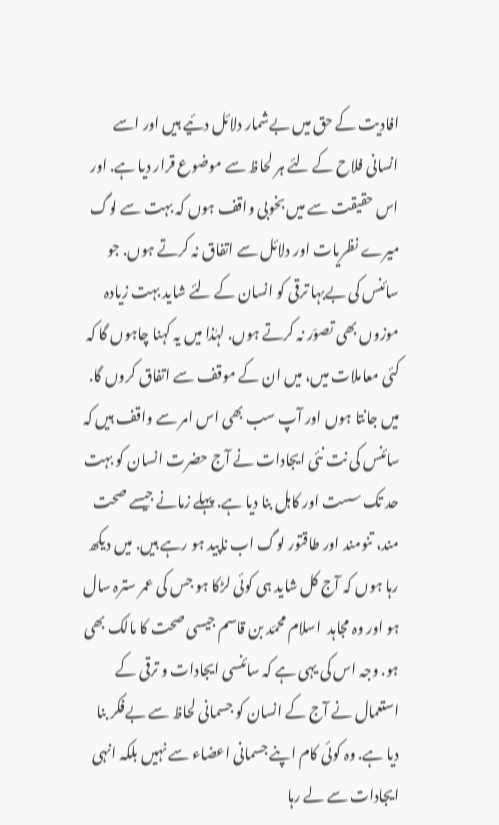افادیت کے حق میں بےشمار دلائل دئیے ہیں اور اسے انسانی فلاح کے لئے ہر لحاظ سے موضوع قرار دیا ہے. اور اس حقیقت سے میں بخوبی واقف ہوں کہ بہت سے لوگ میرے نظریات اور دلائل سے اتفاق نہ کرتے ہوں. جو سائنس کی بےبہا ترقی کو انسان کے لئے شاید بہت زیادہ موزوں بھی تصوّر نہ کرتے ہوں. لہٰذا میں یہ کہنا چاہوں گا کہ کئی معاملات میں، میں ان کے موقف سے اتفاق کروں گا. میں جانتا ہوں اور آپ سب بھی اس امر سے واقف ہیں کہ سائنس کی نت نئی ایجادات نے آج حضرت انسان کو بہت حد تک سست اور کاہل بنا دیا ہے. پہلے زمانے جیسے صحت مند، تنومند اور طاقتور لوگ اب ناپید ہو رہے ہیں. میں دیکھ رہا ہوں کہ آج کل شاید ہی کوئی لڑکا ہو جس کی عمر سترہ سال ہو اور وہ مجاہد  اسلام محمّد بن قاسم جیسی صحت کا مالک بھی ہو. وجہ اس کی یہی ہے کہ سائنسی ایجادات و ترقی کے استعمال نے آج کے انسان کو جسمانی لحاظ سے بےفکر بنا دیا ہے. وہ کوئی کام اپنے جسمانی اعضاء سے نہیں بلکہ انہی ایجادات سے لے رہا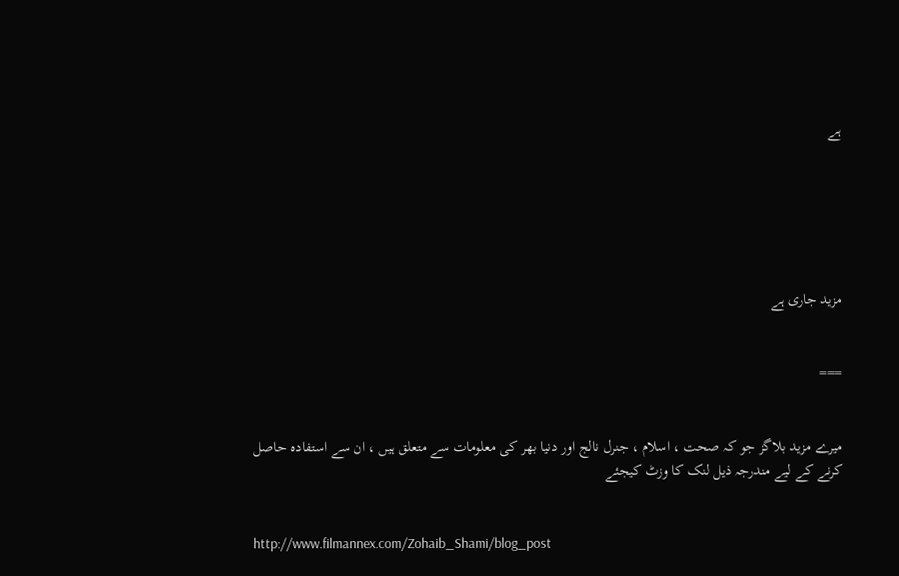ہے






مزید جاری ہے


===


میرے مزید بلاگز جو کہ صحت ، اسلام ، جنرل نالج اور دنیا بھر کی معلومات سے متعلق ہیں ، ان سے استفادہ حاصل کرنے کے لیے مندرجہ ذیل لنک کا وزٹ کیجئے


http://www.filmannex.com/Zohaib_Shami/blog_post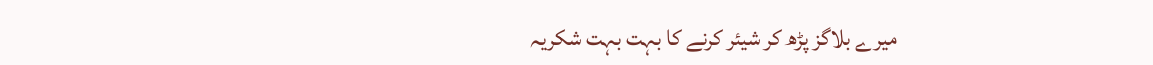میرے بلاگز پڑھ کر شیئر کرنے کا بہت بہت شکریہ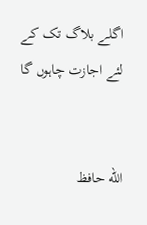اگلے بلاگ تک کے لئے اجازت چاہوں گا


الله حافظ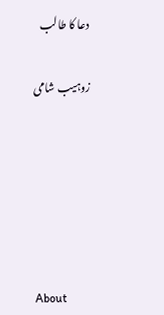دعا کا طالب


زوہیب شامی









About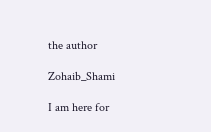the author

Zohaib_Shami

I am here for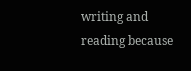writing and reading because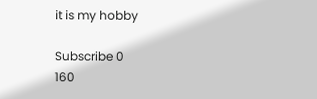it is my hobby

Subscribe 0
160